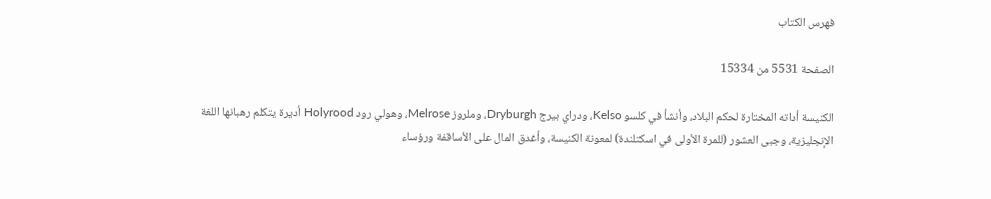فهرس الكتاب

الصفحة 5531 من 15334

الكنيسة أداته المختارة لحكم البلاد، وأنشأ في كلسو Kelso، ودراي بيرج Dryburgh، وملروز Melrose، وهولي رود Holyrood أديرة يتكلم رهبانها اللغة الإنجليزية، وجبى العشور (للمرة الأولى في اسكتلندة) لمعونة الكنيسة، وأغدق المال على الأساقفة ورؤساء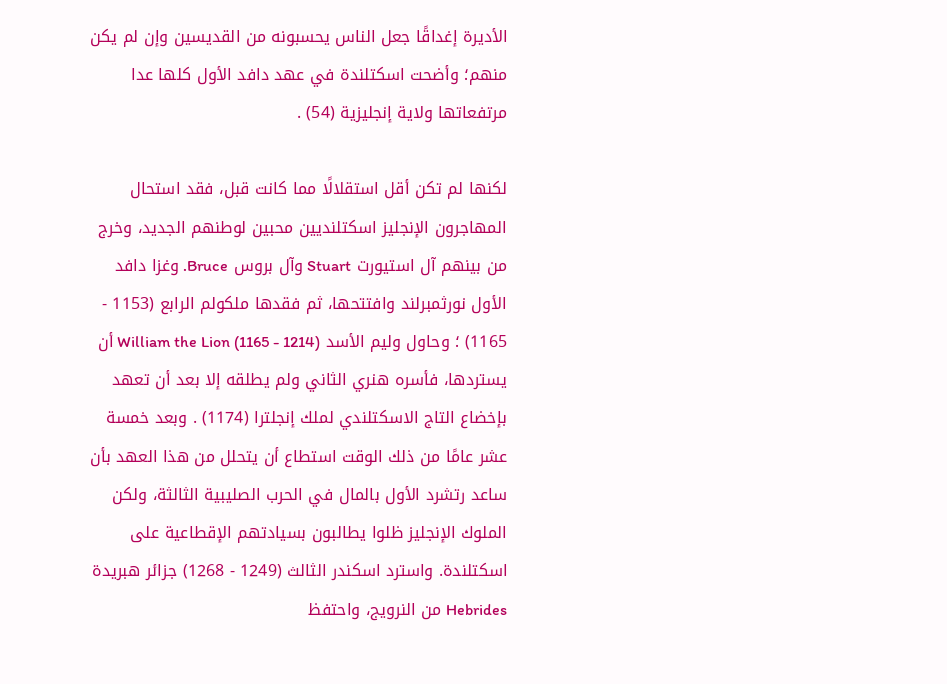الأديرة إغداقًا جعل الناس يحسبونه من القديسين وإن لم يكن منهم؛ وأضحت اسكتلندة في عهد دافد الأول كلها عدا مرتفعاتها ولاية إنجليزية (54) .

لكنها لم تكن أقل استقلالًا مما كانت قبل، فقد استحال المهاجرون الإنجليز اسكتلنديين محبين لوطنهم الجديد، وخرج من بينهم آل استيورت Stuart وآل بروس Bruce. وغزا دافد الأول نورثمبرلند وافتتحها، ثم فقدها ملكولم الرابع (1153 - 1165) ؛ وحاول وليم الأسد William the Lion (1165 - 1214) أن يستردها، فأسره هنري الثاني ولم يطلقه إلا بعد أن تعهد بإخضاع التاج الاسكتلندي لملك إنجلترا (1174) . وبعد خمسة عشر عامًا من ذلك الوقت استطاع أن يتحلل من هذا العهد بأن ساعد رتشرد الأول بالمال في الحرب الصليبية الثالثة، ولكن الملوك الإنجليز ظلوا يطالبون بسيادتهم الإقطاعية على اسكتلندة. واسترد اسكندر الثالث (1249 - 1268) جزائر هبريدة Hebrides من النرويج، واحتفظ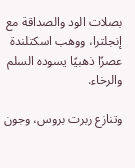بصلات الود والصداقة مع إنجلترا، ووهب اسكتلندة عصرًا ذهبيًا يسوده السلم والرخاء.

وتنازع ربرت بروس، وجون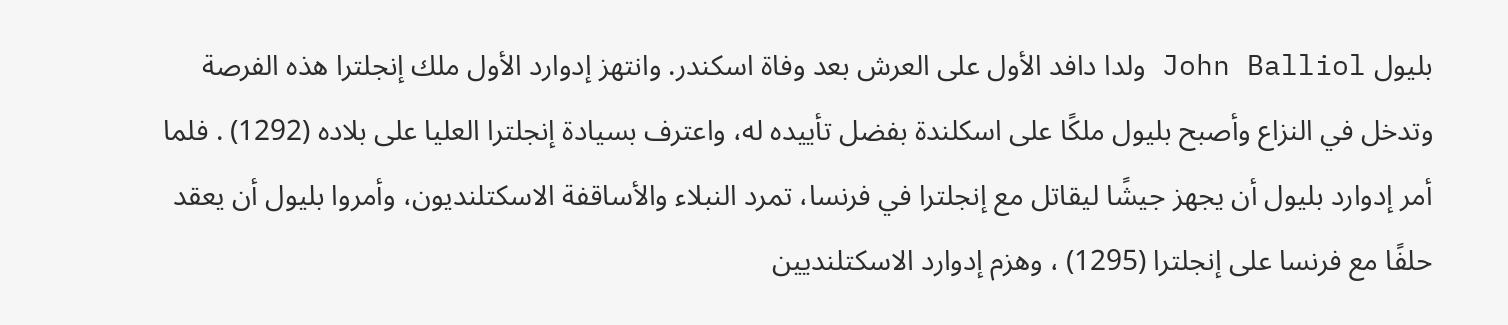بليول John Balliol ولدا دافد الأول على العرش بعد وفاة اسكندر. وانتهز إدوارد الأول ملك إنجلترا هذه الفرصة وتدخل في النزاع وأصبح بليول ملكًا على اسكلندة بفضل تأييده له، واعترف بسيادة إنجلترا العليا على بلاده (1292) . فلما أمر إدوارد بليول أن يجهز جيشًا ليقاتل مع إنجلترا في فرنسا، تمرد النبلاء والأساقفة الاسكتلنديون، وأمروا بليول أن يعقد حلفًا مع فرنسا على إنجلترا (1295) ، وهزم إدوارد الاسكتلنديين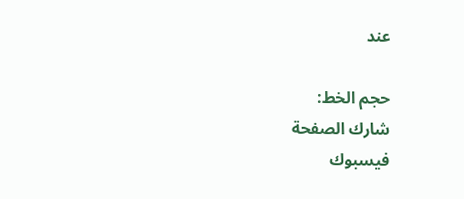عند

حجم الخط:
شارك الصفحة
فيسبوك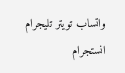واتساب تويتر تليجرام انستجرام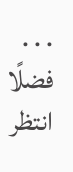. . .
فضلًا انتظر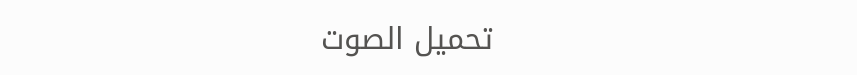تحميل الصوت